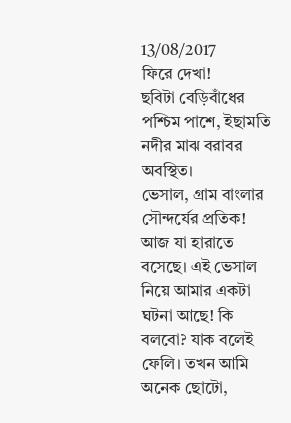13/08/2017
ফিরে দেখা!
ছবিটা বেড়িবাঁধের পশ্চিম পাশে, ইছামতি নদীর মাঝ বরাবর অবস্থিত।
ভেসাল, গ্রাম বাংলার সৌন্দর্যের প্রতিক! আজ যা হারাতে বসেছে। এই ভেসাল নিয়ে আমার একটা ঘটনা আছে! কি বলবো? যাক বলেই ফেলি। তখন আমি অনেক ছোটো,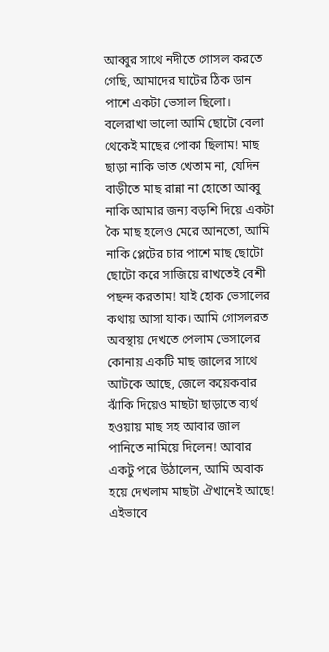আব্বুর সাথে নদীতে গোসল করতে গেছি, আমাদের ঘাটের ঠিক ডান পাশে একটা ভেসাল ছিলো। বলেরাখা ভালো আমি ছোটো বেলা থেকেই মাছের পোকা ছিলাম! মাছ ছাড়া নাকি ভাত খেতাম না, যেদিন বাড়ীতে মাছ রান্না না হোতো আব্বু নাকি আমার জন্য বড়শি দিয়ে একটা কৈ মাছ হলেও মেরে আনতো, আমি নাকি প্লেটের চার পাশে মাছ ছোটো ছোটো করে সাজিয়ে রাখতেই বেশী পছন্দ করতাম! যাই হোক ভেসালের কথায় আসা যাক। আমি গোসলরত অবস্থায় দেখতে পেলাম ভেসালের কোনায় একটি মাছ জালের সাথে আটকে আছে, জেলে কয়েকবার ঝাঁকি দিয়েও মাছটা ছাড়াতে ব্যর্থ হওয়ায় মাছ সহ আবার জাল পানিতে নামিয়ে দিলেন! আবার একটু পরে উঠালেন, আমি অবাক হয়ে দেখলাম মাছটা ঐখানেই আছে! এইভাবে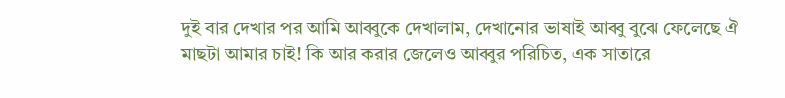দুই বার দেখার পর আমি আব্বুকে দেখালাম, দেখানোর ভাষাই আব্বু বুঝে ফেলেছে ঐ মাছটা আমার চাই! কি আর করার জেলেও আব্বুর পরিচিত, এক সাতারে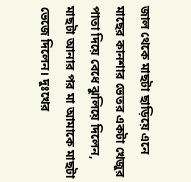জাল থেকে মাছটা ছাড়িয়ে এনে মাছের কানশার ভেতর একটা খেজুর পাতা দিয়ে বেধে ঝুলিয়ে দিলেন, মাছটা আনার পর মা আমাকে মাছটা ভেজে দিলেন। দুঃখের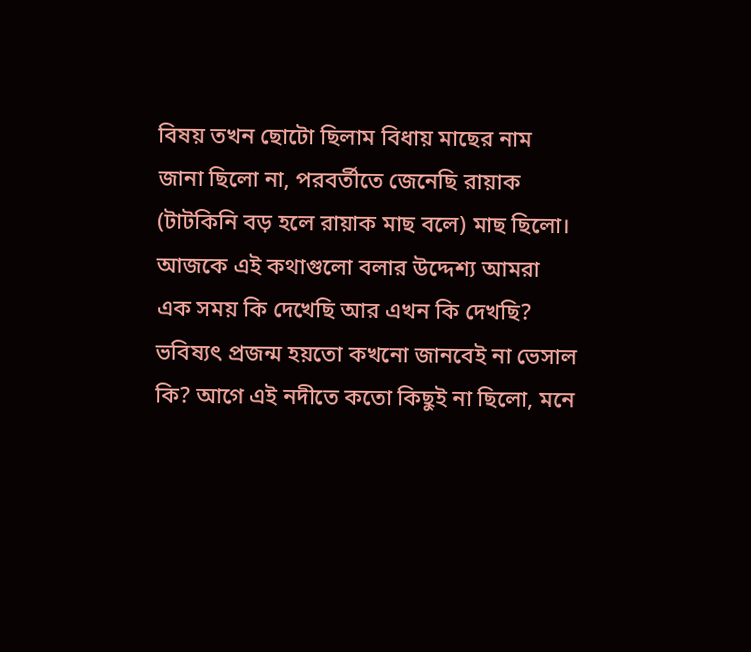বিষয় তখন ছোটো ছিলাম বিধায় মাছের নাম জানা ছিলো না, পরবর্তীতে জেনেছি রায়াক (টাটকিনি বড় হলে রায়াক মাছ বলে) মাছ ছিলো।
আজকে এই কথাগুলো বলার উদ্দেশ্য আমরা এক সময় কি দেখেছি আর এখন কি দেখছি? ভবিষ্যৎ প্রজন্ম হয়তো কখনো জানবেই না ভেসাল কি? আগে এই নদীতে কতো কিছুই না ছিলো, মনে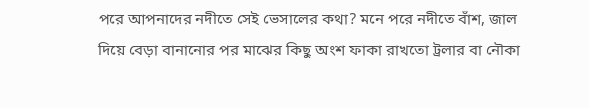পরে আপনাদের নদীতে সেই ভেসালের কথা? মনে পরে নদীতে বাঁশ, জাল দিয়ে বেড়া বানানোর পর মাঝের কিছু অংশ ফাকা রাখতো ট্রলার বা নৌকা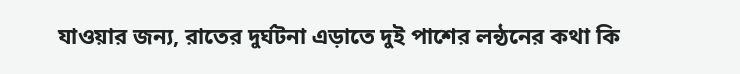যাওয়ার জন্য, রাতের দুর্ঘটনা এড়াতে দুই পাশের লন্ঠনের কথা কি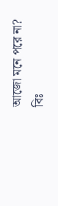আজো মনে পরে না?
বিঃ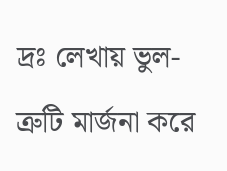দ্রঃ লেখায় ভুল-ত্রুটি মার্জনা করে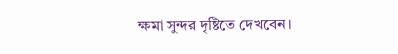ক্ষমা সুন্দর দৃষ্টিতে দেখবেন।